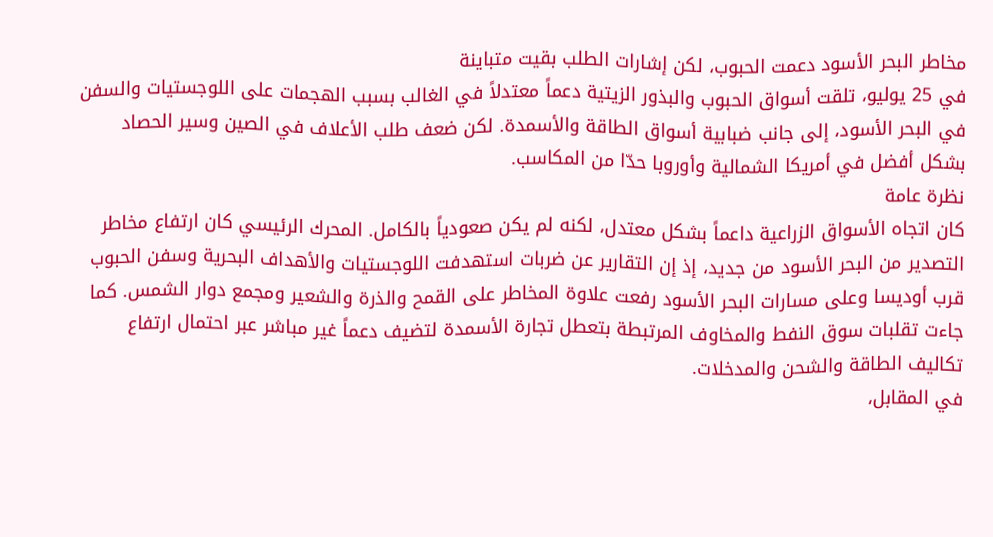مخاطر البحر الأسود دعمت الحبوب، لكن إشارات الطلب بقيت متباينة
في 25 يوليو، تلقت أسواق الحبوب والبذور الزيتية دعماً معتدلاً في الغالب بسبب الهجمات على اللوجستيات والسفن في البحر الأسود، إلى جانب ضبابية أسواق الطاقة والأسمدة. لكن ضعف طلب الأعلاف في الصين وسير الحصاد بشكل أفضل في أمريكا الشمالية وأوروبا حدّا من المكاسب.
نظرة عامة
كان اتجاه الأسواق الزراعية داعماً بشكل معتدل، لكنه لم يكن صعودياً بالكامل. المحرك الرئيسي كان ارتفاع مخاطر التصدير من البحر الأسود من جديد، إذ إن التقارير عن ضربات استهدفت اللوجستيات والأهداف البحرية وسفن الحبوب قرب أوديسا وعلى مسارات البحر الأسود رفعت علاوة المخاطر على القمح والذرة والشعير ومجمع دوار الشمس. كما جاءت تقلبات سوق النفط والمخاوف المرتبطة بتعطل تجارة الأسمدة لتضيف دعماً غير مباشر عبر احتمال ارتفاع تكاليف الطاقة والشحن والمدخلات.
في المقابل،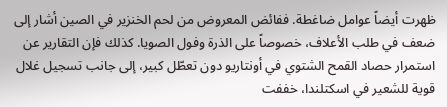ظهرت أيضاً عوامل ضاغطة. ففائض المعروض من لحم الخنزير في الصين أشار إلى ضعف في طلب الأعلاف، خصوصاً على الذرة وفول الصويا. كذلك فإن التقارير عن استمرار حصاد القمح الشتوي في أونتاريو دون تعطّل كبير، إلى جانب تسجيل غلال قوية للشعير في اسكتلندا، خففت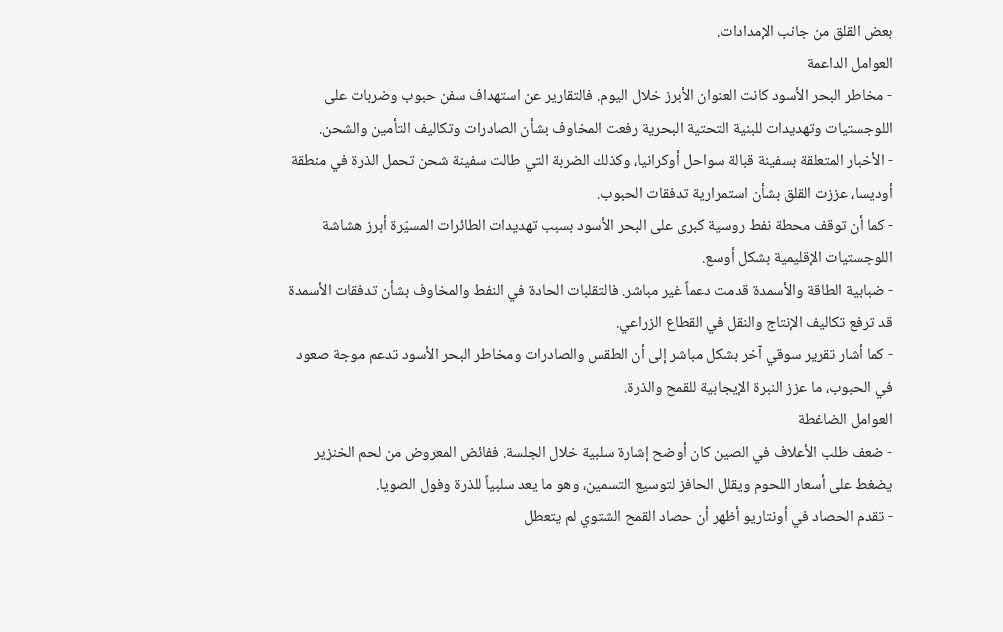بعض القلق من جانب الإمدادات.
العوامل الداعمة
- مخاطر البحر الأسود كانت العنوان الأبرز خلال اليوم. فالتقارير عن استهداف سفن حبوب وضربات على اللوجستيات وتهديدات للبنية التحتية البحرية رفعت المخاوف بشأن الصادرات وتكاليف التأمين والشحن.
- الأخبار المتعلقة بسفينة قبالة سواحل أوكرانيا، وكذلك الضربة التي طالت سفينة شحن تحمل الذرة في منطقة أوديسا، عززت القلق بشأن استمرارية تدفقات الحبوب.
- كما أن توقف محطة نفط روسية كبرى على البحر الأسود بسبب تهديدات الطائرات المسيّرة أبرز هشاشة اللوجستيات الإقليمية بشكل أوسع.
- ضبابية الطاقة والأسمدة قدمت دعماً غير مباشر. فالتقلبات الحادة في النفط والمخاوف بشأن تدفقات الأسمدة قد ترفع تكاليف الإنتاج والنقل في القطاع الزراعي.
- كما أشار تقرير سوقي آخر بشكل مباشر إلى أن الطقس والصادرات ومخاطر البحر الأسود تدعم موجة صعود في الحبوب، ما عزز النبرة الإيجابية للقمح والذرة.
العوامل الضاغطة
- ضعف طلب الأعلاف في الصين كان أوضح إشارة سلبية خلال الجلسة. ففائض المعروض من لحم الخنزير يضغط على أسعار اللحوم ويقلل الحافز لتوسيع التسمين، وهو ما يعد سلبياً للذرة وفول الصويا.
- تقدم الحصاد في أونتاريو أظهر أن حصاد القمح الشتوي لم يتعطل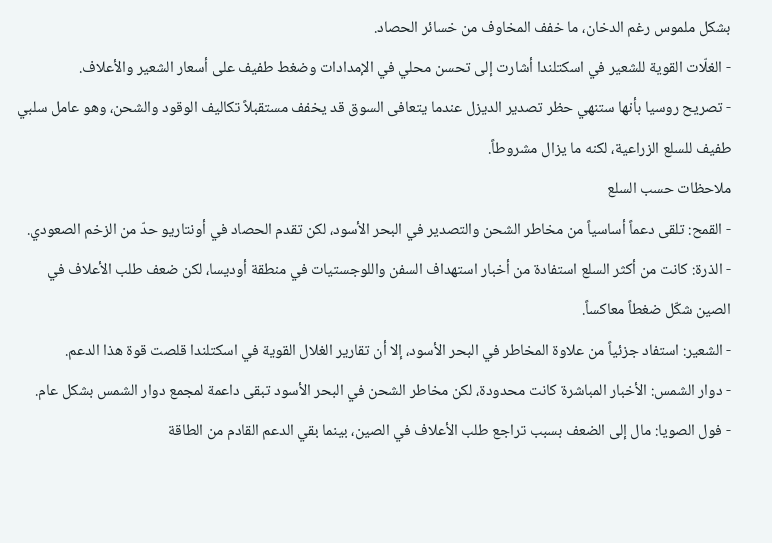بشكل ملموس رغم الدخان، ما خفف المخاوف من خسائر الحصاد.
- الغلّات القوية للشعير في اسكتلندا أشارت إلى تحسن محلي في الإمدادات وضغط طفيف على أسعار الشعير والأعلاف.
- تصريح روسيا بأنها ستنهي حظر تصدير الديزل عندما يتعافى السوق قد يخفف مستقبلاً تكاليف الوقود والشحن، وهو عامل سلبي طفيف للسلع الزراعية، لكنه ما يزال مشروطاً.
ملاحظات حسب السلع
- القمح: تلقى دعماً أساسياً من مخاطر الشحن والتصدير في البحر الأسود، لكن تقدم الحصاد في أونتاريو حدّ من الزخم الصعودي.
- الذرة: كانت من أكثر السلع استفادة من أخبار استهداف السفن واللوجستيات في منطقة أوديسا، لكن ضعف طلب الأعلاف في الصين شكّل ضغطاً معاكساً.
- الشعير: استفاد جزئياً من علاوة المخاطر في البحر الأسود، إلا أن تقارير الغلال القوية في اسكتلندا قلصت قوة هذا الدعم.
- دوار الشمس: الأخبار المباشرة كانت محدودة، لكن مخاطر الشحن في البحر الأسود تبقى داعمة لمجمع دوار الشمس بشكل عام.
- فول الصويا: مال إلى الضعف بسبب تراجع طلب الأعلاف في الصين، بينما بقي الدعم القادم من الطاقة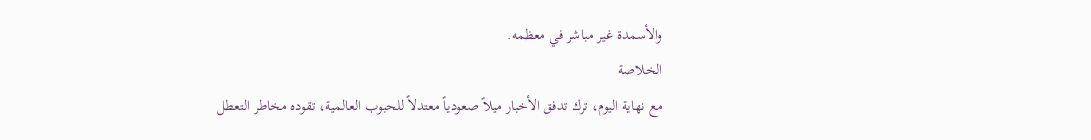والأسمدة غير مباشر في معظمه.
الخلاصة
مع نهاية اليوم، ترك تدفق الأخبار ميلاً صعودياً معتدلاً للحبوب العالمية، تقوده مخاطر التعطل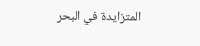المتزايدة في البحر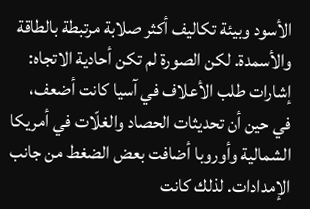الأسود وبيئة تكاليف أكثر صلابة مرتبطة بالطاقة والأسمدة. لكن الصورة لم تكن أحادية الاتجاه: إشارات طلب الأعلاف في آسيا كانت أضعف، في حين أن تحديثات الحصاد والغلّات في أمريكا الشمالية وأوروبا أضافت بعض الضغط من جانب الإمدادات. لذلك كانت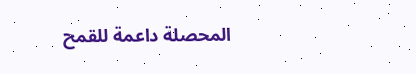المحصلة داعمة للقمح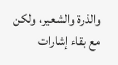والذرة والشعير، ولكن مع بقاء إشارات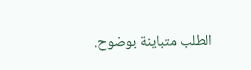الطلب متباينة بوضوح.